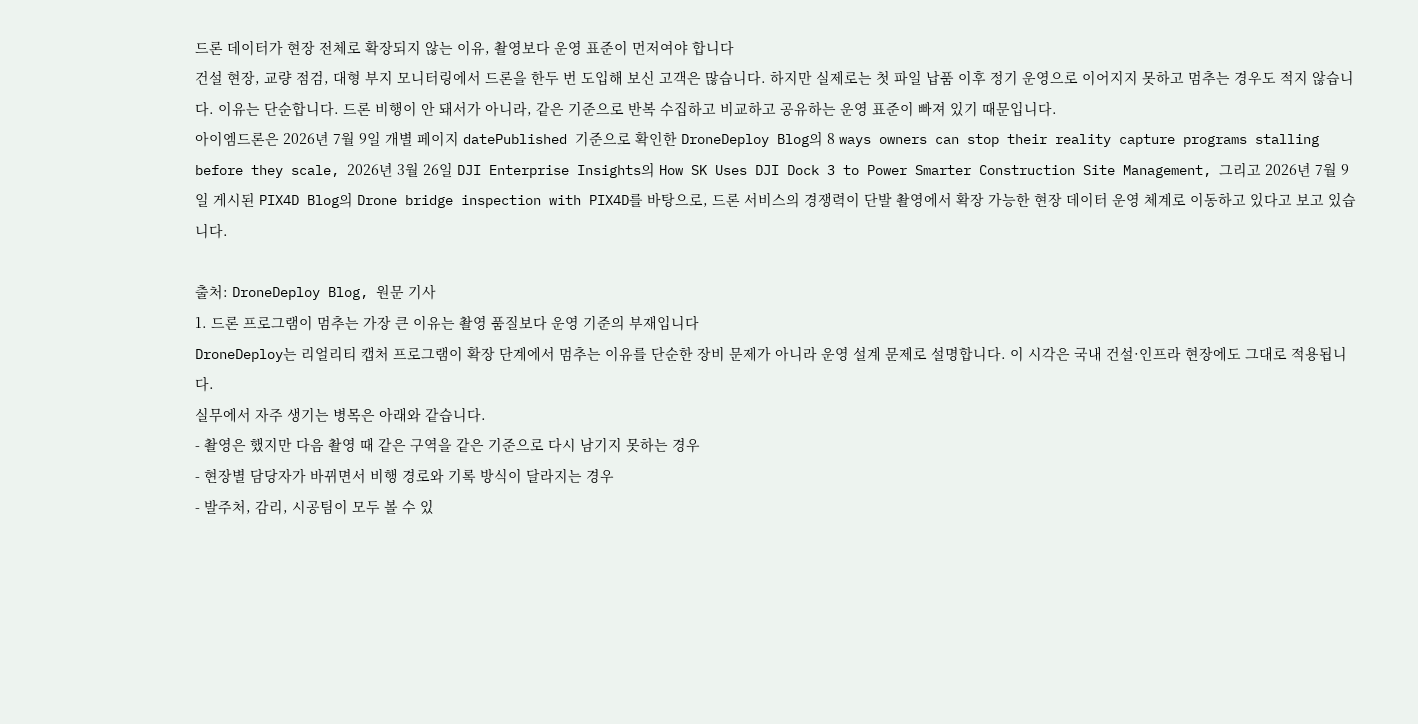드론 데이터가 현장 전체로 확장되지 않는 이유, 촬영보다 운영 표준이 먼저여야 합니다
건설 현장, 교량 점검, 대형 부지 모니터링에서 드론을 한두 번 도입해 보신 고객은 많습니다. 하지만 실제로는 첫 파일 납품 이후 정기 운영으로 이어지지 못하고 멈추는 경우도 적지 않습니다. 이유는 단순합니다. 드론 비행이 안 돼서가 아니라, 같은 기준으로 반복 수집하고 비교하고 공유하는 운영 표준이 빠져 있기 때문입니다.
아이엠드론은 2026년 7월 9일 개별 페이지 datePublished 기준으로 확인한 DroneDeploy Blog의 8 ways owners can stop their reality capture programs stalling before they scale, 2026년 3월 26일 DJI Enterprise Insights의 How SK Uses DJI Dock 3 to Power Smarter Construction Site Management, 그리고 2026년 7월 9일 게시된 PIX4D Blog의 Drone bridge inspection with PIX4D를 바탕으로, 드론 서비스의 경쟁력이 단발 촬영에서 확장 가능한 현장 데이터 운영 체계로 이동하고 있다고 보고 있습니다.

출처: DroneDeploy Blog, 원문 기사
1. 드론 프로그램이 멈추는 가장 큰 이유는 촬영 품질보다 운영 기준의 부재입니다
DroneDeploy는 리얼리티 캡처 프로그램이 확장 단계에서 멈추는 이유를 단순한 장비 문제가 아니라 운영 설계 문제로 설명합니다. 이 시각은 국내 건설·인프라 현장에도 그대로 적용됩니다.
실무에서 자주 생기는 병목은 아래와 같습니다.
- 촬영은 했지만 다음 촬영 때 같은 구역을 같은 기준으로 다시 남기지 못하는 경우
- 현장별 담당자가 바뀌면서 비행 경로와 기록 방식이 달라지는 경우
- 발주처, 감리, 시공팀이 모두 볼 수 있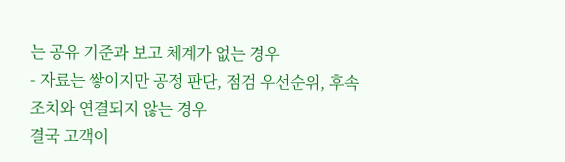는 공유 기준과 보고 체계가 없는 경우
- 자료는 쌓이지만 공정 판단, 점검 우선순위, 후속 조치와 연결되지 않는 경우
결국 고객이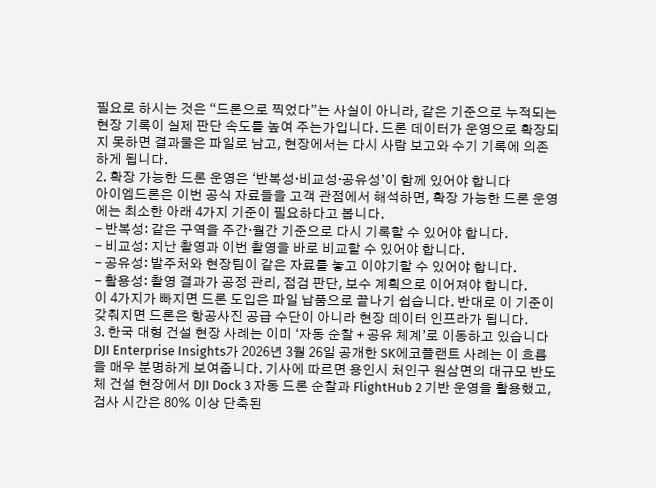필요로 하시는 것은 “드론으로 찍었다”는 사실이 아니라, 같은 기준으로 누적되는 현장 기록이 실제 판단 속도를 높여 주는가입니다. 드론 데이터가 운영으로 확장되지 못하면 결과물은 파일로 남고, 현장에서는 다시 사람 보고와 수기 기록에 의존하게 됩니다.
2. 확장 가능한 드론 운영은 ‘반복성·비교성·공유성’이 함께 있어야 합니다
아이엠드론은 이번 공식 자료들을 고객 관점에서 해석하면, 확장 가능한 드론 운영에는 최소한 아래 4가지 기준이 필요하다고 봅니다.
- 반복성: 같은 구역을 주간·월간 기준으로 다시 기록할 수 있어야 합니다.
- 비교성: 지난 촬영과 이번 촬영을 바로 비교할 수 있어야 합니다.
- 공유성: 발주처와 현장팀이 같은 자료를 놓고 이야기할 수 있어야 합니다.
- 활용성: 촬영 결과가 공정 관리, 점검 판단, 보수 계획으로 이어져야 합니다.
이 4가지가 빠지면 드론 도입은 파일 납품으로 끝나기 쉽습니다. 반대로 이 기준이 갖춰지면 드론은 항공사진 공급 수단이 아니라 현장 데이터 인프라가 됩니다.
3. 한국 대형 건설 현장 사례는 이미 ‘자동 순찰 + 공유 체계’로 이동하고 있습니다
DJI Enterprise Insights가 2026년 3월 26일 공개한 SK에코플랜트 사례는 이 흐름을 매우 분명하게 보여줍니다. 기사에 따르면 용인시 처인구 원삼면의 대규모 반도체 건설 현장에서 DJI Dock 3 자동 드론 순찰과 FlightHub 2 기반 운영을 활용했고, 검사 시간은 80% 이상 단축된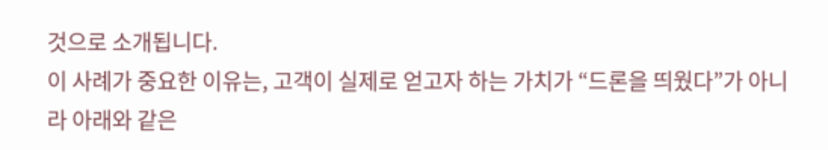것으로 소개됩니다.
이 사례가 중요한 이유는, 고객이 실제로 얻고자 하는 가치가 “드론을 띄웠다”가 아니라 아래와 같은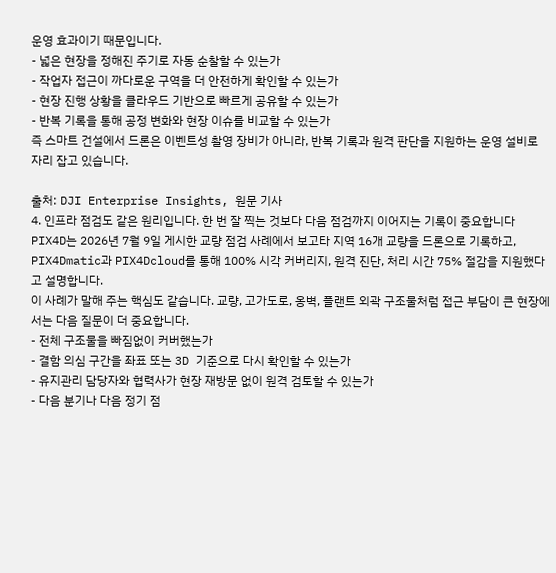운영 효과이기 때문입니다.
- 넓은 현장을 정해진 주기로 자동 순찰할 수 있는가
- 작업자 접근이 까다로운 구역을 더 안전하게 확인할 수 있는가
- 현장 진행 상황을 클라우드 기반으로 빠르게 공유할 수 있는가
- 반복 기록을 통해 공정 변화와 현장 이슈를 비교할 수 있는가
즉 스마트 건설에서 드론은 이벤트성 촬영 장비가 아니라, 반복 기록과 원격 판단을 지원하는 운영 설비로 자리 잡고 있습니다.

출처: DJI Enterprise Insights, 원문 기사
4. 인프라 점검도 같은 원리입니다. 한 번 잘 찍는 것보다 다음 점검까지 이어지는 기록이 중요합니다
PIX4D는 2026년 7월 9일 게시한 교량 점검 사례에서 보고타 지역 16개 교량을 드론으로 기록하고, PIX4Dmatic과 PIX4Dcloud를 통해 100% 시각 커버리지, 원격 진단, 처리 시간 75% 절감을 지원했다고 설명합니다.
이 사례가 말해 주는 핵심도 같습니다. 교량, 고가도로, 옹벽, 플랜트 외곽 구조물처럼 접근 부담이 큰 현장에서는 다음 질문이 더 중요합니다.
- 전체 구조물을 빠짐없이 커버했는가
- 결함 의심 구간을 좌표 또는 3D 기준으로 다시 확인할 수 있는가
- 유지관리 담당자와 협력사가 현장 재방문 없이 원격 검토할 수 있는가
- 다음 분기나 다음 정기 점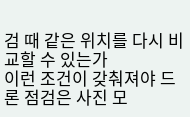검 때 같은 위치를 다시 비교할 수 있는가
이런 조건이 갖춰져야 드론 점검은 사진 모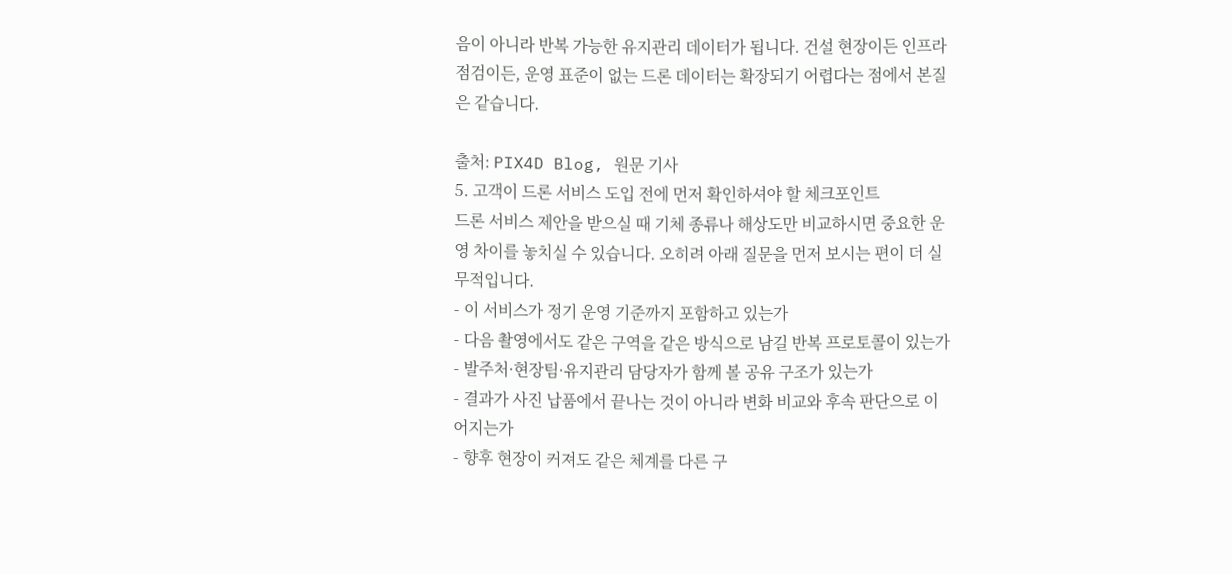음이 아니라 반복 가능한 유지관리 데이터가 됩니다. 건설 현장이든 인프라 점검이든, 운영 표준이 없는 드론 데이터는 확장되기 어렵다는 점에서 본질은 같습니다.

출처: PIX4D Blog, 원문 기사
5. 고객이 드론 서비스 도입 전에 먼저 확인하셔야 할 체크포인트
드론 서비스 제안을 받으실 때 기체 종류나 해상도만 비교하시면 중요한 운영 차이를 놓치실 수 있습니다. 오히려 아래 질문을 먼저 보시는 편이 더 실무적입니다.
- 이 서비스가 정기 운영 기준까지 포함하고 있는가
- 다음 촬영에서도 같은 구역을 같은 방식으로 남길 반복 프로토콜이 있는가
- 발주처·현장팀·유지관리 담당자가 함께 볼 공유 구조가 있는가
- 결과가 사진 납품에서 끝나는 것이 아니라 변화 비교와 후속 판단으로 이어지는가
- 향후 현장이 커져도 같은 체계를 다른 구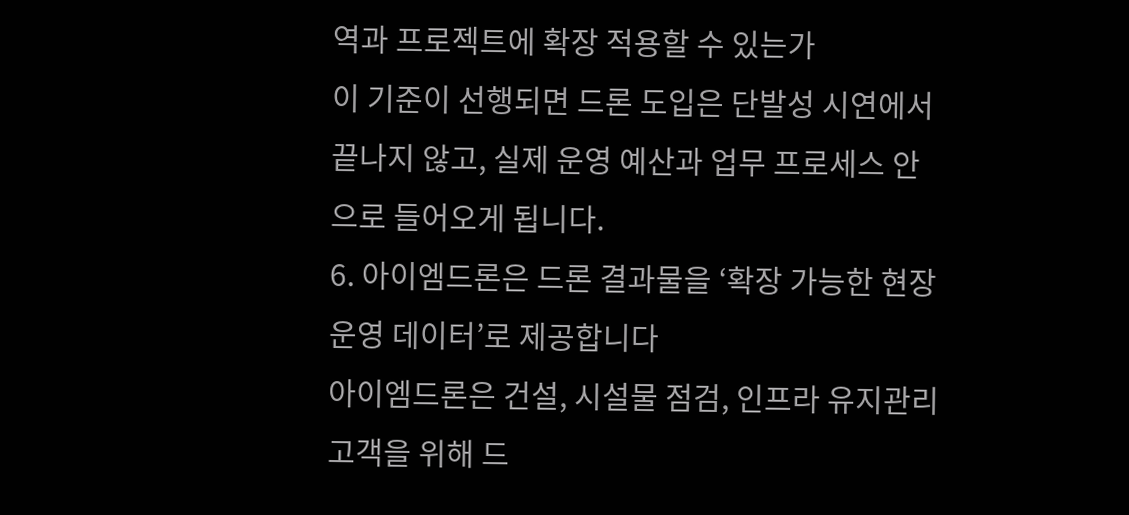역과 프로젝트에 확장 적용할 수 있는가
이 기준이 선행되면 드론 도입은 단발성 시연에서 끝나지 않고, 실제 운영 예산과 업무 프로세스 안으로 들어오게 됩니다.
6. 아이엠드론은 드론 결과물을 ‘확장 가능한 현장 운영 데이터’로 제공합니다
아이엠드론은 건설, 시설물 점검, 인프라 유지관리 고객을 위해 드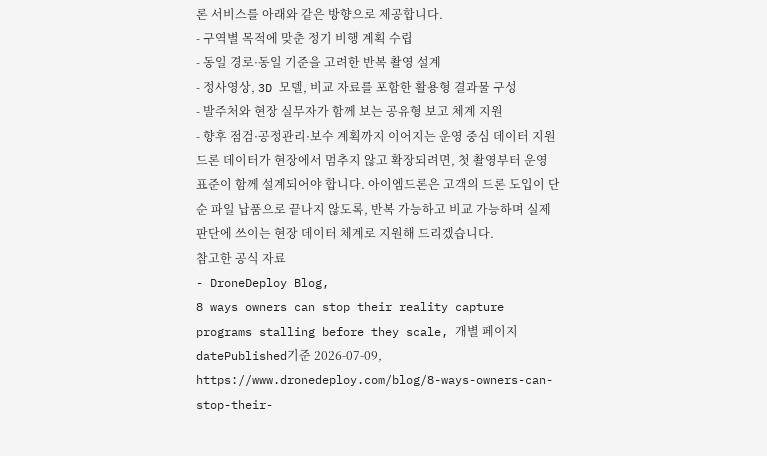론 서비스를 아래와 같은 방향으로 제공합니다.
- 구역별 목적에 맞춘 정기 비행 계획 수립
- 동일 경로·동일 기준을 고려한 반복 촬영 설계
- 정사영상, 3D 모델, 비교 자료를 포함한 활용형 결과물 구성
- 발주처와 현장 실무자가 함께 보는 공유형 보고 체계 지원
- 향후 점검·공정관리·보수 계획까지 이어지는 운영 중심 데이터 지원
드론 데이터가 현장에서 멈추지 않고 확장되려면, 첫 촬영부터 운영 표준이 함께 설계되어야 합니다. 아이엠드론은 고객의 드론 도입이 단순 파일 납품으로 끝나지 않도록, 반복 가능하고 비교 가능하며 실제 판단에 쓰이는 현장 데이터 체계로 지원해 드리겠습니다.
참고한 공식 자료
- DroneDeploy Blog,
8 ways owners can stop their reality capture programs stalling before they scale, 개별 페이지datePublished기준 2026-07-09, https://www.dronedeploy.com/blog/8-ways-owners-can-stop-their-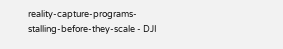reality-capture-programs-stalling-before-they-scale - DJI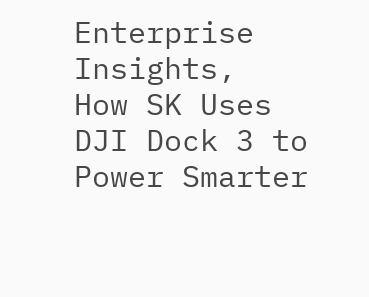Enterprise Insights,
How SK Uses DJI Dock 3 to Power Smarter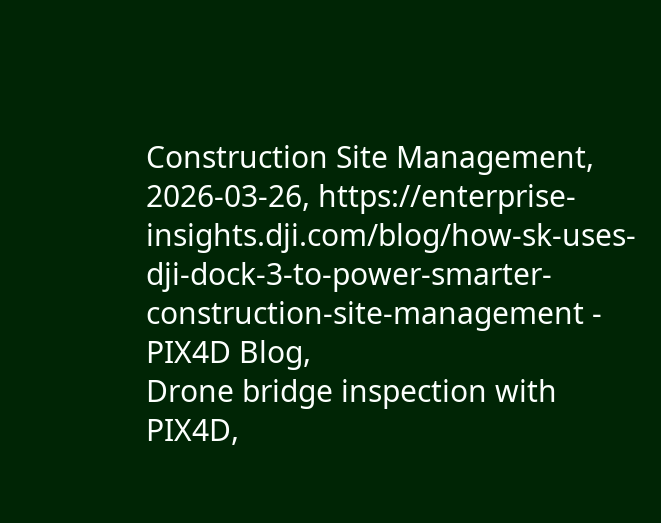Construction Site Management, 2026-03-26, https://enterprise-insights.dji.com/blog/how-sk-uses-dji-dock-3-to-power-smarter-construction-site-management - PIX4D Blog,
Drone bridge inspection with PIX4D,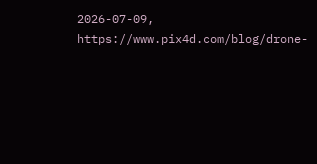2026-07-09, https://www.pix4d.com/blog/drone-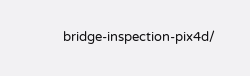bridge-inspection-pix4d/